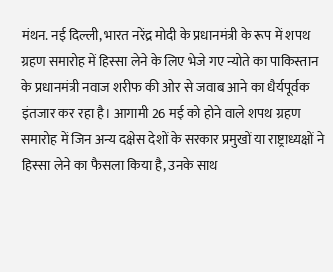मंथन. नई दिल्ली, भारत नरेंद्र मोदी के प्रधानमंत्री के रूप में शपथ ग्रहण समारोह में हिस्सा लेने के लिए भेजे गए न्योते का पाकिस्तान के प्रधानमंत्री नवाज शरीफ की ओर से जवाब आने का धैर्यपूर्वक इंतजार कर रहा है। आगामी 26 मई को होने वाले शपथ ग्रहण समारोह में जिन अन्य दक्षेस देशों के सरकार प्रमुखों या राष्ट्राध्यक्षों ने हिस्सा लेने का फैसला किया है, उनके साथ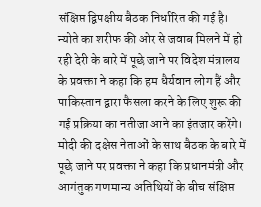संक्षिप्त द्विपक्षीय बैठक निर्धारित की गई है।
न्योते का शरीफ की ओर से जवाब मिलने में हो रही देरी के बारे में पूछे जाने पर विदेश मंत्रालय के प्रवक्ता ने कहा कि हम धैर्यवान लोग हैं और पाकिस्तान द्वारा फैसला करने के लिए शुरू की गई प्रक्रिया का नतीजा आने का इंतजार करेंगे।
मोदी की दक्षेस नेताओं के साथ बैठक के बारे में पूछे जाने पर प्रवक्ता ने कहा कि प्रधानमंत्री और आगंतुक गणमान्य अतिथियों के बीच संक्षिप्त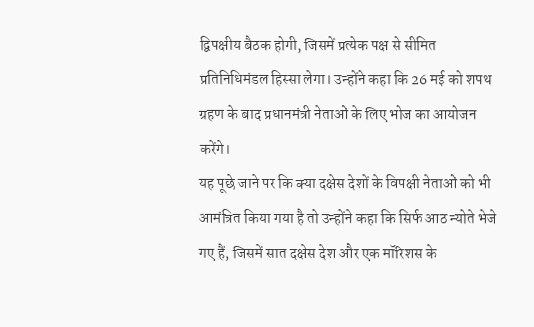द्विपक्षीय बैठक होगी, जिसमें प्रत्येक पक्ष से सीमित प्रतिनिधिमंडल हिस्सा लेगा। उन्होंने कहा कि 26 मई को शपथ ग्रहण के बाद प्रधानमंत्री नेताओं के लिए भोज का आयोजन करेंगे।
यह पूछे जाने पर कि क्या दक्षेस देशों के विपक्षी नेताओं को भी आमंत्रित किया गया है तो उन्होंने कहा कि सिर्फ आठ न्योते भेजे गए हैं, जिसमें सात दक्षेस देश और एक मॉरिशस के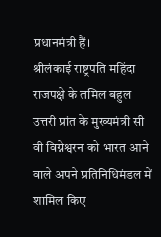प्रधानमंत्री हैं।
श्रीलंकाई राष्ट्रपति महिंदा राजपक्षे के तमिल बहुल उत्तरी प्रांत के मुख्यमंत्री सी वी विग्नेश्वरन को भारत आने वाले अपने प्रतिनिधिमंडल में शामिल किए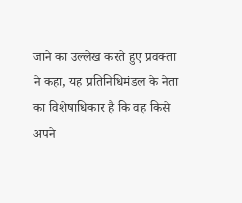जाने का उल्लेख करते हुए प्रवक्ता ने कहा, यह प्रतिनिधिमंडल के नेता का विशेषाधिकार है कि वह किसे अपने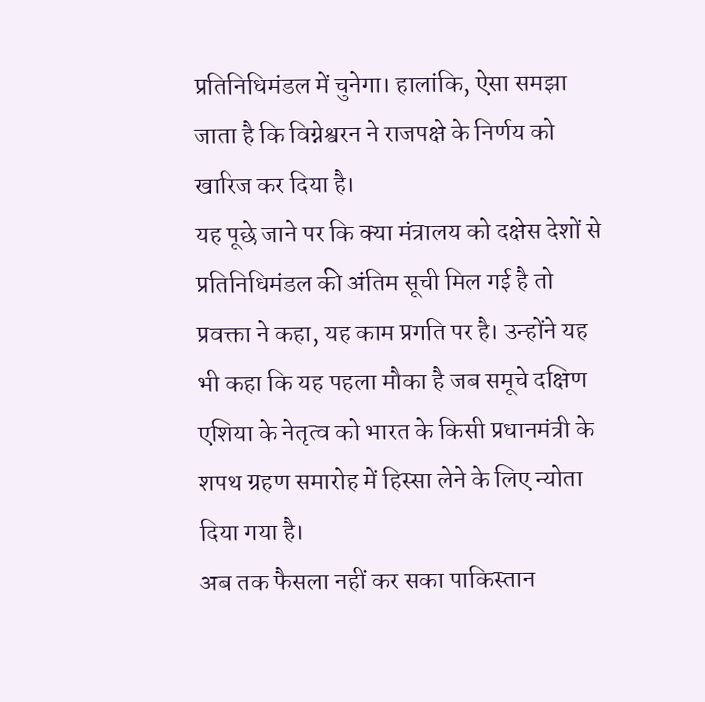प्रतिनिधिमंडल में चुनेगा। हालांकि, ऐसा समझा जाता है कि विग्नेश्वरन ने राजपक्षे के निर्णय को खारिज कर दिया है।
यह पूछे जाने पर कि क्या मंत्रालय को दक्षेस देशों से प्रतिनिधिमंडल की अंतिम सूची मिल गई है तो प्रवक्ता ने कहा, यह काम प्रगति पर है। उन्होंने यह भी कहा कि यह पहला मौका है जब समूचे दक्षिण एशिया के नेतृत्व को भारत के किसी प्रधानमंत्री के शपथ ग्रहण समारोह में हिस्सा लेने के लिए न्योता दिया गया है।
अब तक फैसला नहीं कर सका पाकिस्तान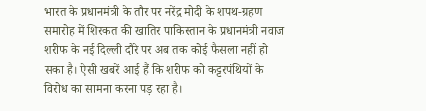भारत के प्रधानमंत्री के तौर पर नरेंद्र मोदी के शपथ-ग्रहण समारोह में शिरकत की खातिर पाकिस्तान के प्रधानमंत्री नवाज शरीफ के नई दिल्ली दौरे पर अब तक कोई फैसला नहीं हो सका है। ऐसी खबरें आई हैं कि शरीफ को कट्टरपंथियों के विरोध का सामना करना पड़ रहा है।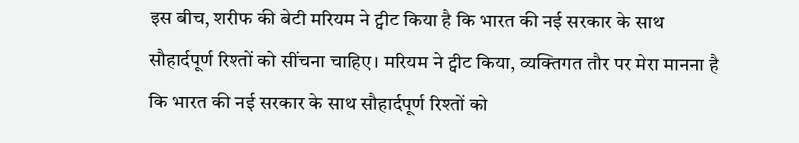इस बीच, शरीफ की बेटी मरियम ने ट्वीट किया है कि भारत की नई सरकार के साथ सौहार्दपूर्ण रिश्तों को सींचना चाहिए। मरियम ने ट्वीट किया, व्यक्तिगत तौर पर मेरा मानना है कि भारत की नई सरकार के साथ सौहार्दपूर्ण रिश्तों को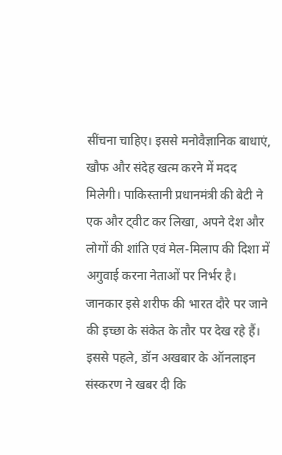सींचना चाहिए। इससे मनोवैज्ञानिक बाधाएं, खौफ और संदेह खत्म करने में मदद मिलेगी। पाकिस्तानी प्रधानमंत्री की बेटी ने एक और ट्वीट कर लिखा, अपने देश और लोगों की शांति एवं मेल-मिलाप की दिशा में अगुवाई करना नेताओं पर निर्भर है। जानकार इसे शरीफ की भारत दौरे पर जाने की इच्छा के संकेत के तौर पर देख रहे हैं।
इससे पहले, डॉन अखबार के ऑनलाइन संस्करण ने खबर दी कि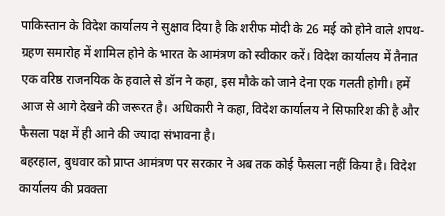पाकिस्तान के विदेश कार्यालय ने सुक्षाव दिया है कि शरीफ मोदी के 26 मई को होने वाले शपथ-ग्रहण समारोह में शामिल होने के भारत के आमंत्रण को स्वीकार करें। विदेश कार्यालय में तैनात एक वरिष्ठ राजनयिक के हवाले से डॉन ने कहा, इस मौके को जाने देना एक गलती होगी। हमें आज से आगे देखने की जरूरत है। अधिकारी ने कहा, विदेश कार्यालय ने सिफारिश की है और फैसला पक्ष में ही आने की ज्यादा संभावना है।
बहरहाल, बुधवार को प्राप्त आमंत्रण पर सरकार ने अब तक कोई फैसला नहीं किया है। विदेश कार्यालय की प्रवक्ता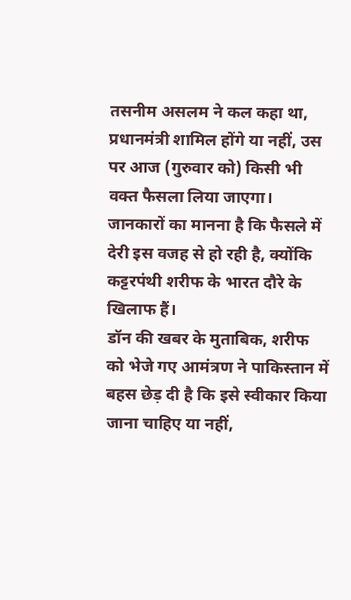तसनीम असलम ने कल कहा था, प्रधानमंत्री शामिल होंगे या नहीं, उस पर आज (गुरुवार को) किसी भी वक्त फैसला लिया जाएगा। जानकारों का मानना है कि फैसले में देरी इस वजह से हो रही है, क्योंकि कट्टरपंथी शरीफ के भारत दौरे के खिलाफ हैं।
डॉन की खबर के मुताबिक, शरीफ को भेजे गए आमंत्रण ने पाकिस्तान में बहस छेड़ दी है कि इसे स्वीकार किया जाना चाहिए या नहीं,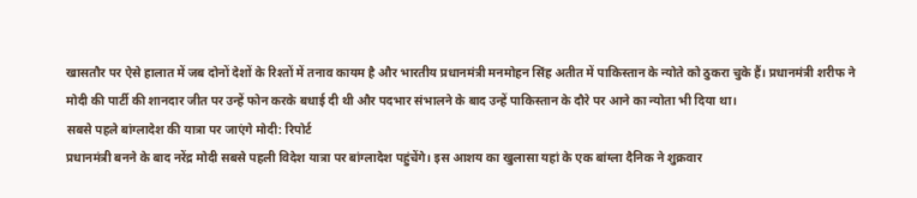खासतौर पर ऐसे हालात में जब दोनों देशों के रिश्तों में तनाव कायम है और भारतीय प्रधानमंत्री मनमोहन सिंह अतीत में पाकिस्तान के न्योते को ठुकरा चुके हैं। प्रधानमंत्री शरीफ ने मोदी की पार्टी की शानदार जीत पर उन्हें फोन करके बधाई दी थी और पदभार संभालने के बाद उन्हें पाकिस्तान के दौरे पर आने का न्योता भी दिया था।
सबसे पहले बांग्लादेश की यात्रा पर जाएंगे मोदी: रिपोर्ट
प्रधानमंत्री बनने के बाद नरेंद्र मोदी सबसे पहली विदेश यात्रा पर बांग्लादेश पहुंचेंगे। इस आशय का खुलासा यहां के एक बांग्ला दैनिक ने शुक्रवार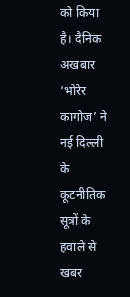को किया है। दैनिक अखबार ‘भोरेर कागोज’ ने नई दिल्ली के कूटनीतिक सूत्रों के हवाले से खबर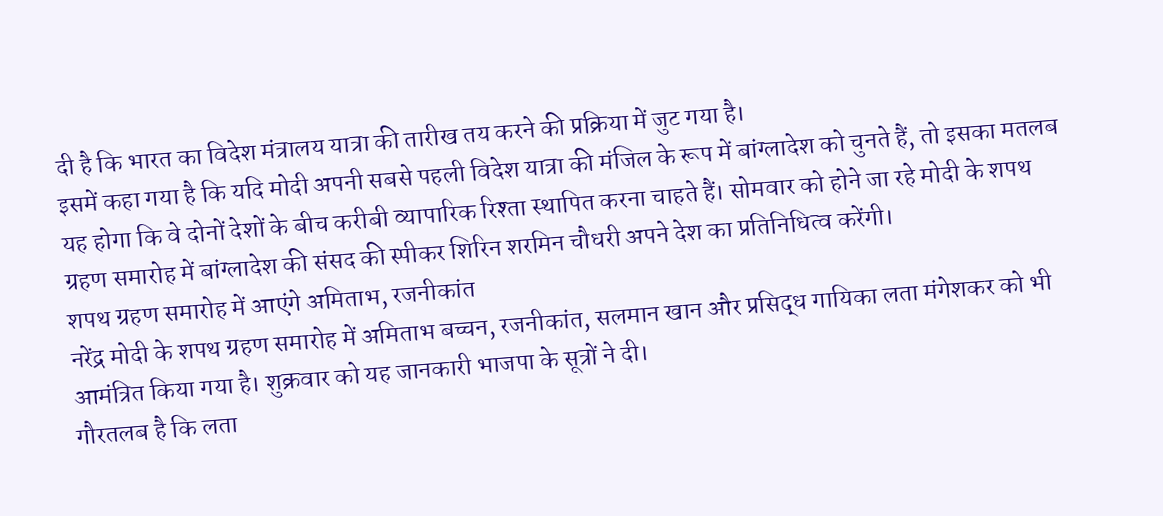दी है कि भारत का विदेश मंत्रालय यात्रा की तारीख तय करने की प्रक्रिया में जुट गया है।
इसमें कहा गया है कि यदि मोदी अपनी सबसे पहली विदेश यात्रा की मंजिल के रूप में बांग्लादेश को चुनते हैं, तो इसका मतलब यह होगा कि वे दोनों देशों के बीच करीबी व्यापारिक रिश्ता स्थापित करना चाहते हैं। सोमवार को होने जा रहे मोदी के शपथ ग्रहण समारोह में बांग्लादेश की संसद की स्पीकर शिरिन शरमिन चौधरी अपने देश का प्रतिनिधित्व करेंगी।
शपथ ग्रहण समारोह में आएंगे अमिताभ, रजनीकांत
नरेंद्र मोदी के शपथ ग्रहण समारोह में अमिताभ बच्चन, रजनीकांत, सलमान खान और प्रसिद्ध गायिका लता मंगेशकर को भी आमंत्रित किया गया है। शुक्रवार को यह जानकारी भाजपा के सूत्रों ने दी।
गौरतलब है कि लता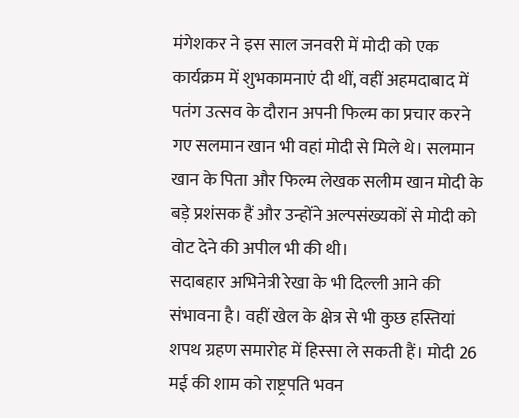मंगेशकर ने इस साल जनवरी में मोदी को एक कार्यक्रम में शुभकामनाएं दी थीं, वहीं अहमदाबाद में पतंग उत्सव के दौरान अपनी फिल्म का प्रचार करने गए सलमान खान भी वहां मोदी से मिले थे। सलमान खान के पिता और फिल्म लेखक सलीम खान मोदी के बड़े प्रशंसक हैं और उन्होंने अल्पसंख्यकों से मोदी को वोट देने की अपील भी की थी।
सदाबहार अभिनेत्री रेखा के भी दिल्ली आने की संभावना है। वहीं खेल के क्षेत्र से भी कुछ हस्तियां शपथ ग्रहण समारोह में हिस्सा ले सकती हैं। मोदी 26 मई की शाम को राष्ट्रपति भवन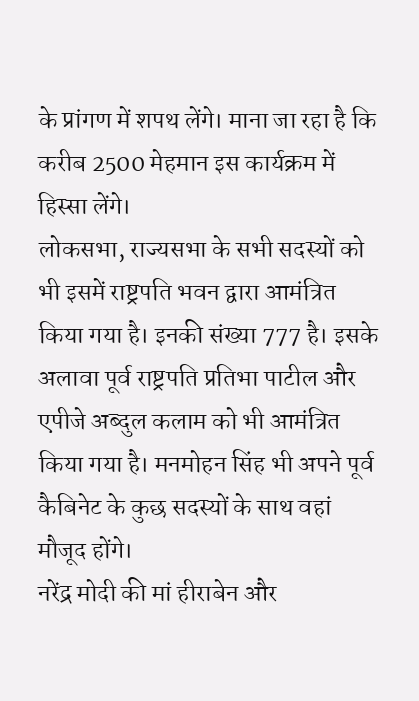के प्रांगण में शपथ लेंगे। माना जा रहा है कि करीब 2500 मेहमान इस कार्यक्रम में हिस्सा लेंगे।
लोकसभा, राज्यसभा के सभी सदस्यों को भी इसमें राष्ट्रपति भवन द्वारा आमंत्रित किया गया है। इनकी संख्या 777 है। इसके अलावा पूर्व राष्ट्रपति प्रतिभा पाटील और एपीजे अब्दुल कलाम को भी आमंत्रित किया गया है। मनमोहन सिंह भी अपने पूर्व कैबिनेट के कुछ सदस्यों के साथ वहां मौजूद होंगे।
नरेंद्र मोदी की मां हीराबेन और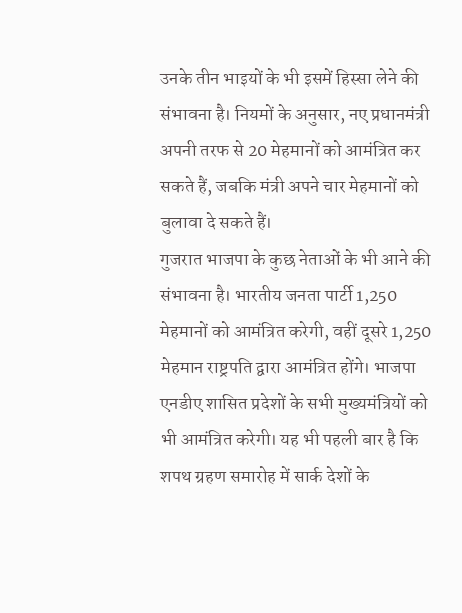उनके तीन भाइयों के भी इसमें हिस्सा लेने की संभावना है। नियमों के अनुसार, नए प्रधानमंत्री अपनी तरफ से 20 मेहमानों को आमंत्रित कर सकते हैं, जबकि मंत्री अपने चार मेहमानों को बुलावा दे सकते हैं।
गुजरात भाजपा के कुछ नेताओं के भी आने की संभावना है। भारतीय जनता पार्टी 1,250 मेहमानों को आमंत्रित करेगी, वहीं दूसरे 1,250 मेहमान राष्ट्रपति द्वारा आमंत्रित होंगे। भाजपा एनडीए शासित प्रदेशों के सभी मुख्यमंत्रियों को भी आमंत्रित करेगी। यह भी पहली बार है कि शपथ ग्रहण समारोह में सार्क देशों के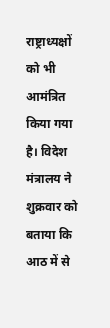राष्ट्राध्यक्षों को भी आमंत्रित किया गया है। विदेश मंत्रालय ने शुक्रवार को बताया कि आठ में से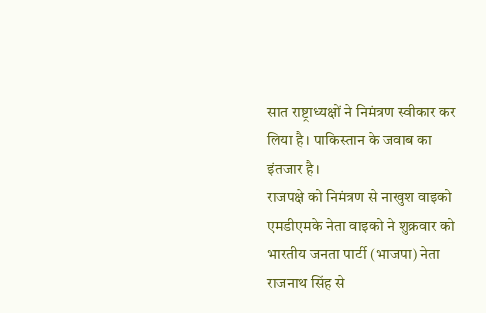सात राष्ट्राध्यक्षों ने निमंत्रण स्वीकार कर लिया है। पाकिस्तान के जवाब का इंतजार है।
राजपक्षे को निमंत्रण से नाखुश वाइको
एमडीएमके नेता वाइको ने शुक्रवार को भारतीय जनता पार्टी (भाजपा) नेता राजनाथ सिंह से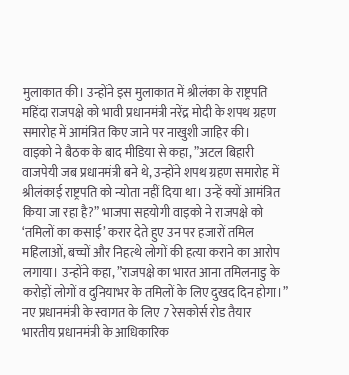मुलाकात की। उन्होंने इस मुलाकात में श्रीलंका के राष्ट्रपति महिंदा राजपक्षे को भावी प्रधानमंत्री नरेंद्र मोदी के शपथ ग्रहण समारोह में आमंत्रित किए जाने पर नाखुशी जाहिर की।
वाइको ने बैठक के बाद मीडिया से कहा, ”अटल बिहारी वाजपेयी जब प्रधानमंत्री बने थे, उन्होंने शपथ ग्रहण समारोह में श्रीलंकाई राष्ट्रपति को न्योता नहीं दिया था। उन्हें क्यों आमंत्रित किया जा रहा है?” भाजपा सहयोगी वाइको ने राजपक्षे को ‘तमिलों का कसाई’ करार देते हुए उन पर हजारों तमिल महिलाओं, बच्चों और निहत्थे लोगों की हत्या कराने का आरोप लगाया। उन्होंने कहा, ”राजपक्षे का भारत आना तमिलनाडु के करोड़ों लोगों व दुनियाभर के तमिलों के लिए दुखद दिन होगा।”
नए प्रधानमंत्री के स्वागत के लिए 7 रेसकोर्स रोड तैयार
भारतीय प्रधानमंत्री के आधिकारिक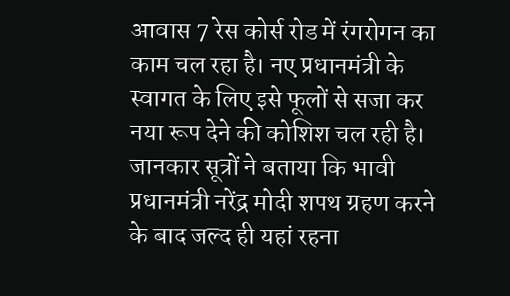आवास 7 रेस कोर्स रोड में रंगरोगन का काम चल रहा है। नए प्रधानमंत्री के स्वागत के लिए इसे फूलों से सजा कर नया रूप देने की कोशिश चल रही है। जानकार सूत्रों ने बताया कि भावी प्रधानमंत्री नरेंद्र मोदी शपथ ग्रहण करने के बाद जल्द ही यहां रहना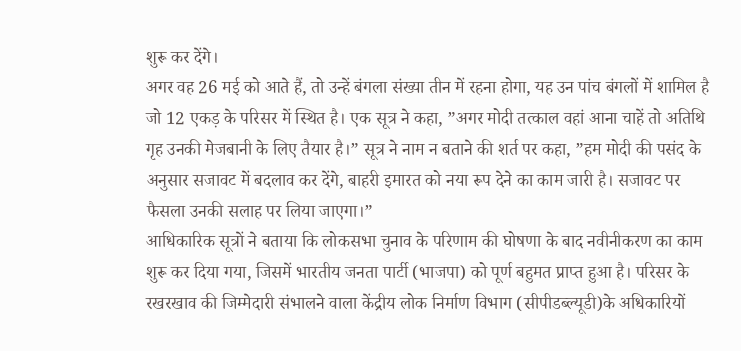शुरू कर देंगे।
अगर वह 26 मई को आते हैं, तो उन्हें बंगला संख्या तीन में रहना होगा, यह उन पांच बंगलों में शामिल है जो 12 एकड़ के परिसर में स्थित है। एक सूत्र ने कहा, ”अगर मोदी तत्काल वहां आना चाहें तो अतिथि गृह उनकी मेजबानी के लिए तैयार है।” सूत्र ने नाम न बताने की शर्त पर कहा, ”हम मोदी की पसंद के अनुसार सजावट में बदलाव कर देंगे, बाहरी इमारत को नया रूप देने का काम जारी है। सजावट पर फैसला उनकी सलाह पर लिया जाएगा।”
आधिकारिक सूत्रों ने बताया कि लोकसभा चुनाव के परिणाम की घोषणा के बाद नवीनीकरण का काम शुरू कर दिया गया, जिसमें भारतीय जनता पार्टी (भाजपा) को पूर्ण बहुमत प्राप्त हुआ है। परिसर के रखरखाव की जिम्मेदारी संभालने वाला केंद्रीय लोक निर्माण विभाग (सीपीडब्ल्यूडी)के अधिकारियों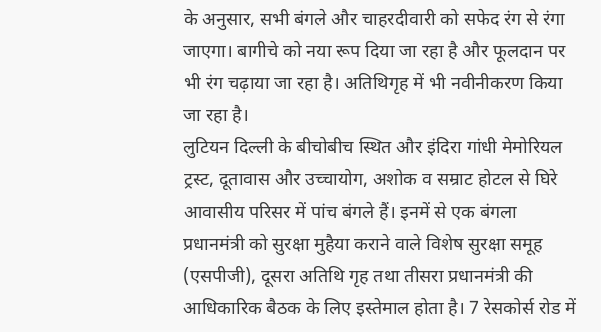के अनुसार, सभी बंगले और चाहरदीवारी को सफेद रंग से रंगा जाएगा। बागीचे को नया रूप दिया जा रहा है और फूलदान पर भी रंग चढ़ाया जा रहा है। अतिथिगृह में भी नवीनीकरण किया जा रहा है।
लुटियन दिल्ली के बीचोबीच स्थित और इंदिरा गांधी मेमोरियल ट्रस्ट, दूतावास और उच्चायोग, अशोक व सम्राट होटल से घिरे आवासीय परिसर में पांच बंगले हैं। इनमें से एक बंगला प्रधानमंत्री को सुरक्षा मुहैया कराने वाले विशेष सुरक्षा समूह (एसपीजी), दूसरा अतिथि गृह तथा तीसरा प्रधानमंत्री की आधिकारिक बैठक के लिए इस्तेमाल होता है। 7 रेसकोर्स रोड में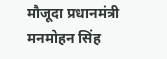मौजूदा प्रधानमंत्री मनमोहन सिंह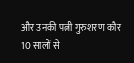और उनकी पत्नी गुरुशरण कौर 10 सालों से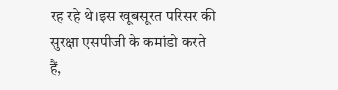रह रहे थे।इस खूबसूरत परिसर की सुरक्षा एसपीजी के कमांडो करते हैं,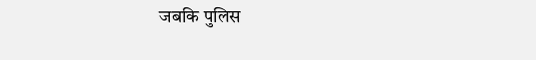जबकि पुलिस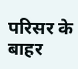परिसर के बाहर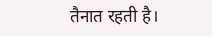तैनात रहती है।